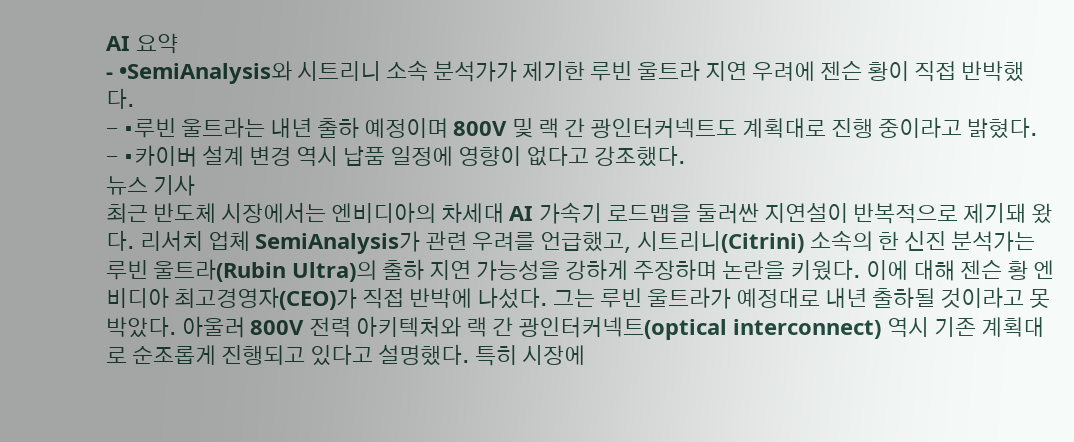AI 요약
- •SemiAnalysis와 시트리니 소속 분석가가 제기한 루빈 울트라 지연 우려에 젠슨 황이 직접 반박했다.
- •루빈 울트라는 내년 출하 예정이며 800V 및 랙 간 광인터커넥트도 계획대로 진행 중이라고 밝혔다.
- •카이버 설계 변경 역시 납품 일정에 영향이 없다고 강조했다.
뉴스 기사
최근 반도체 시장에서는 엔비디아의 차세대 AI 가속기 로드맵을 둘러싼 지연설이 반복적으로 제기돼 왔다. 리서치 업체 SemiAnalysis가 관련 우려를 언급했고, 시트리니(Citrini) 소속의 한 신진 분석가는 루빈 울트라(Rubin Ultra)의 출하 지연 가능성을 강하게 주장하며 논란을 키웠다. 이에 대해 젠슨 황 엔비디아 최고경영자(CEO)가 직접 반박에 나섰다. 그는 루빈 울트라가 예정대로 내년 출하될 것이라고 못 박았다. 아울러 800V 전력 아키텍처와 랙 간 광인터커넥트(optical interconnect) 역시 기존 계획대로 순조롭게 진행되고 있다고 설명했다. 특히 시장에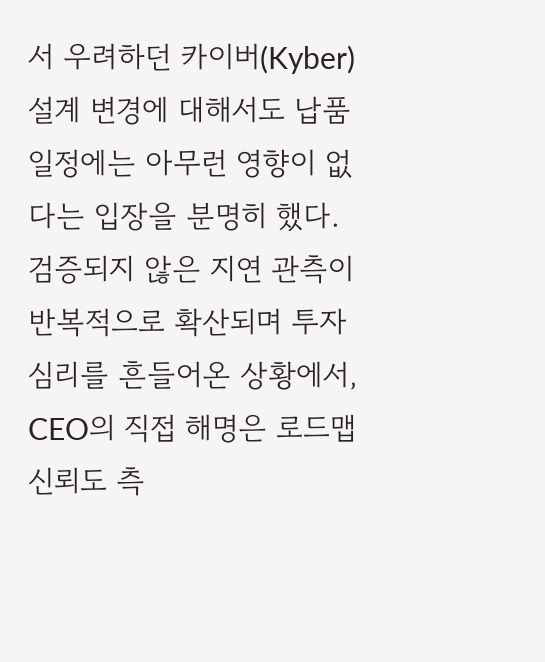서 우려하던 카이버(Kyber) 설계 변경에 대해서도 납품 일정에는 아무런 영향이 없다는 입장을 분명히 했다. 검증되지 않은 지연 관측이 반복적으로 확산되며 투자 심리를 흔들어온 상황에서, CEO의 직접 해명은 로드맵 신뢰도 측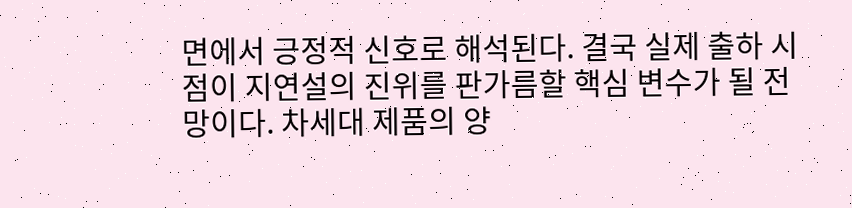면에서 긍정적 신호로 해석된다. 결국 실제 출하 시점이 지연설의 진위를 판가름할 핵심 변수가 될 전망이다. 차세대 제품의 양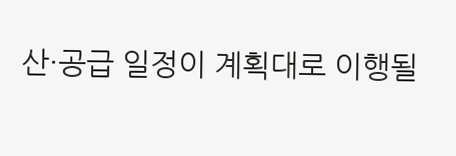산·공급 일정이 계획대로 이행될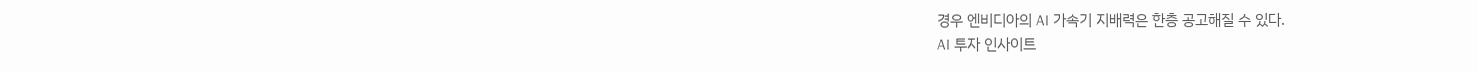경우 엔비디아의 AI 가속기 지배력은 한층 공고해질 수 있다.
AI 투자 인사이트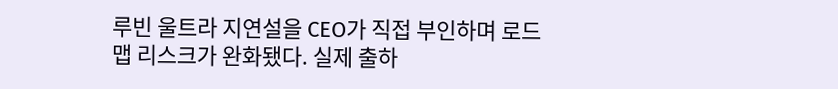루빈 울트라 지연설을 CEO가 직접 부인하며 로드맵 리스크가 완화됐다. 실제 출하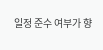일정 준수 여부가 향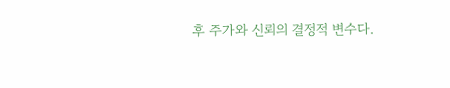후 주가와 신뢰의 결정적 변수다.